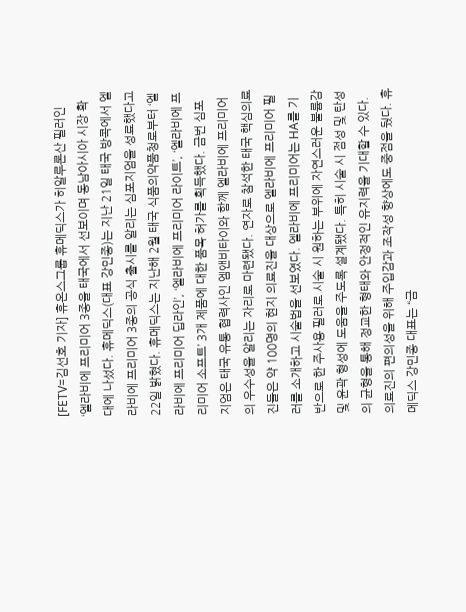[FETV=김선호 기자] 휴온스그룹 휴메딕스가 히알루론산 필러인 ‘엘라비에 프리미어 3종을 태국에서 선보이며 동남아시아 시장 확대에 나섰다. 휴메딕스(대표 강민종)는 지난 21일 태국 방콕에서 엘라비에 프리미어 3종의 공식 출시를 알리는 심포지엄을 성료했다고 22일 밝혔다. 휴메딕스는 지난해 2월 태국 식품의약품청로부터 ‘엘라비에 프리미어 딥라인’, ‘엘라비에 프리미어 라이트’, ‘엘라비에 프리미어 소프트’ 3개 제품에 대한 품목 허가를 획득했다. 금번 심포지엄은 태국 유통 협력사인 엠앤비타이와 함께 엘라비에 프리미어의 우수성을 알리는 자리로 마련됐다. 연자로 참석한 태국 핵심의료진들은 약 100명의 현지 의료진을 대상으로 엘라비에 프리미어 필러를 소개하고 시술법을 선보였다. 엘라비에 프리미어는 HA를 기반으로 한 주사용 필러로 시술 시 원하는 부위에 자연스러운 불륨감 및 윤곽 형성에 도움을 주도록 설계됐다. 특히 시술 시 점성 및 탄성의 균형을 통해 정교한 형태와 안정적인 유지력을 기대할 수 있다. 의료진의 편의성을 위해 주입감과 조작성 향상에도 중점을 뒀다. 휴메딕스 강민종 대표는 “금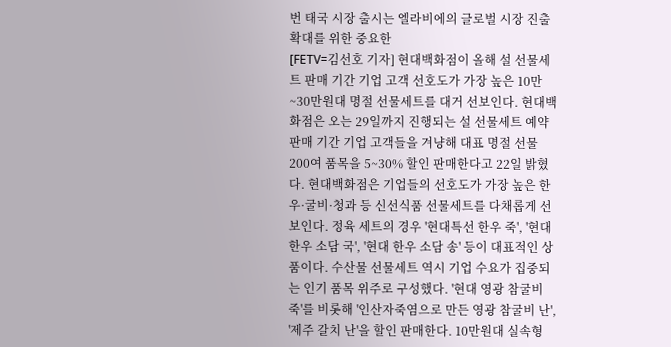번 태국 시장 출시는 엘라비에의 글로벌 시장 진출 확대를 위한 중요한
[FETV=김선호 기자] 현대백화점이 올해 설 선물세트 판매 기간 기업 고객 선호도가 가장 높은 10만~30만원대 명절 선물세트를 대거 선보인다. 현대백화점은 오는 29일까지 진행되는 설 선물세트 예약 판매 기간 기업 고객들을 겨냥해 대표 명절 선물 200여 품목을 5~30% 할인 판매한다고 22일 밝혔다. 현대백화점은 기업들의 선호도가 가장 높은 한우·굴비·청과 등 신선식품 선물세트를 다채롭게 선보인다. 정육 세트의 경우 '현대특선 한우 죽', '현대 한우 소담 국', '현대 한우 소담 송' 등이 대표적인 상품이다. 수산물 선물세트 역시 기업 수요가 집중되는 인기 품목 위주로 구성했다. '현대 영광 참굴비 죽'를 비롯해 '인산자죽염으로 만든 영광 참굴비 난', '제주 갈치 난'을 할인 판매한다. 10만원대 실속형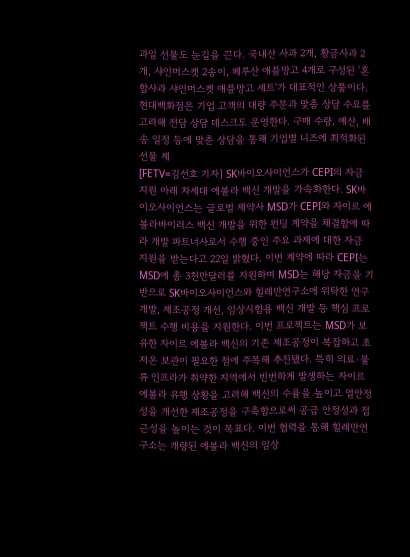과일 선물도 눈길을 끈다. 국내산 사과 2개, 황금사과 2개, 샤인머스켓 2송이, 페루산 애플망고 4개로 구성된 '혼합사과 샤인머스켓 애플망고 세트'가 대표적인 상품이다. 현대백화점은 기업 고객의 대량 주문과 맞춤 상담 수요를 고려해 전담 상담 데스크도 운영한다. 구매 수량, 예산, 배송 일정 등에 맞춘 상담을 통해 기업별 니즈에 최적화된 선물 제
[FETV=김선호 기자] SK바이오사이언스가 CEPI의 자금 지원 아래 차세대 에볼라 백신 개발을 가속화한다. SK바이오사이언스는 글로벌 제약사 MSD가 CEPI와 자이르 에볼라바이러스 백신 개발을 위한 펀딩 계약을 체결함에 따라 개발 파트너사로서 수행 중인 주요 과제에 대한 자금 지원을 받는다고 22일 밝혔다. 이번 계약에 따라 CEPI는 MSD에 총 3천만달러를 지원하며 MSD는 해당 자금을 기반으로 SK바이오사이언스와 힐레만연구소에 위탁한 연구개발, 제조공정 개선, 임상시험용 백신 개발 등 핵심 프로젝트 수행 비용을 지원한다. 이번 프로젝트는 MSD가 보유한 자이르 에볼라 백신의 기존 제조공정이 복잡하고 초저온 보관이 필요한 점에 주목해 추진됐다. 특히 의료·물류 인프라가 취약한 지역에서 빈번하게 발생하는 자이르 에볼라 유행 상황을 고려해 백신의 수율을 높이고 열안정성을 개선한 제조공정을 구축함으로써 공급 안정성과 접근성을 높이는 것이 목표다. 이번 협력을 통해 힐레만연구소는 개량된 에볼라 백신의 임상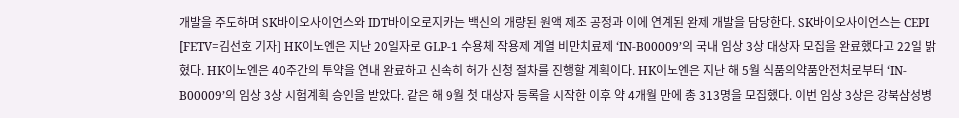개발을 주도하며 SK바이오사이언스와 IDT바이오로지카는 백신의 개량된 원액 제조 공정과 이에 연계된 완제 개발을 담당한다. SK바이오사이언스는 CEPI
[FETV=김선호 기자] HK이노엔은 지난 20일자로 GLP-1 수용체 작용제 계열 비만치료제 ‘IN-B00009’의 국내 임상 3상 대상자 모집을 완료했다고 22일 밝혔다. HK이노엔은 40주간의 투약을 연내 완료하고 신속히 허가 신청 절차를 진행할 계획이다. HK이노엔은 지난 해 5월 식품의약품안전처로부터 ‘IN-B00009’의 임상 3상 시험계획 승인을 받았다. 같은 해 9월 첫 대상자 등록을 시작한 이후 약 4개월 만에 총 313명을 모집했다. 이번 임상 3상은 강북삼성병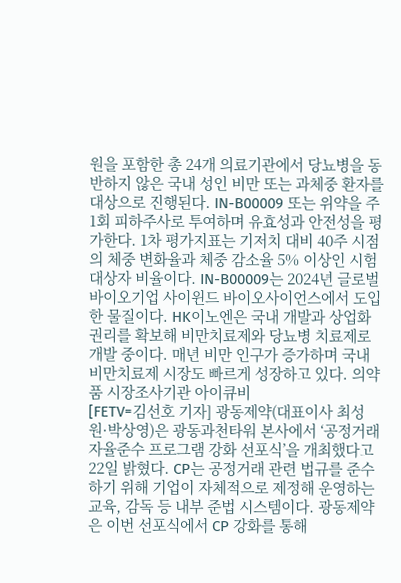원을 포함한 총 24개 의료기관에서 당뇨병을 동반하지 않은 국내 성인 비만 또는 과체중 환자를 대상으로 진행된다. IN-B00009 또는 위약을 주 1회 피하주사로 투여하며 유효성과 안전성을 평가한다. 1차 평가지표는 기저치 대비 40주 시점의 체중 변화율과 체중 감소율 5% 이상인 시험 대상자 비율이다. IN-B00009는 2024년 글로벌 바이오기업 사이윈드 바이오사이언스에서 도입한 물질이다. HK이노엔은 국내 개발과 상업화 권리를 확보해 비만치료제와 당뇨병 치료제로 개발 중이다. 매년 비만 인구가 증가하며 국내 비만치료제 시장도 빠르게 성장하고 있다. 의약품 시장조사기관 아이큐비
[FETV=김선호 기자] 광동제약(대표이사 최성원·박상영)은 광동과천타워 본사에서 ‘공정거래 자율준수 프로그램 강화 선포식’을 개최했다고 22일 밝혔다. CP는 공정거래 관련 법규를 준수하기 위해 기업이 자체적으로 제정해 운영하는 교육, 감독 등 내부 준법 시스템이다. 광동제약은 이번 선포식에서 CP 강화를 통해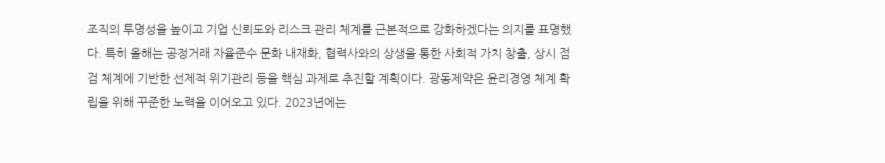조직의 투명성을 높이고 기업 신뢰도와 리스크 관리 체계를 근본적으로 강화하겠다는 의지를 표명했다. 특히 올해는 공정거래 자율준수 문화 내재화, 협력사와의 상생을 통한 사회적 가치 창출, 상시 점검 체계에 기반한 선제적 위기관리 등을 핵심 과제로 추진할 계획이다. 광동제약은 윤리경영 체계 확립을 위해 꾸준한 노력을 이어오고 있다. 2023년에는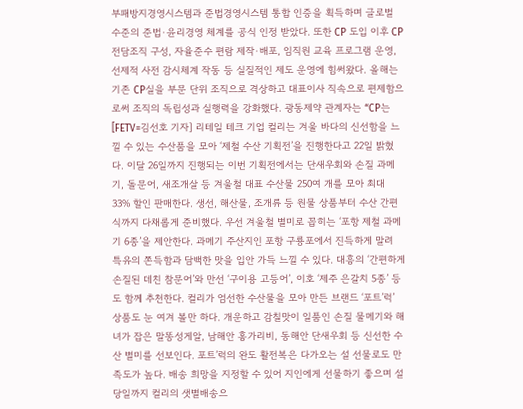부패방지경영시스템과 준법경영시스템 통합 인증을 획득하며 글로벌 수준의 준법·윤리경영 체계를 공식 인정 받았다. 또한 CP 도입 이후 CP 전담조직 구성, 자율준수 편람 제작·배포, 임직원 교육 프로그램 운영, 선제적 사전 감시체계 작동 등 실질적인 제도 운영에 힘써왔다. 올해는 기존 CP실을 부문 단위 조직으로 격상하고 대표이사 직속으로 편제함으로써 조직의 독립성과 실행력을 강화했다. 광동제약 관계자는 “CP는
[FETV=김선호 기자] 리테일 테크 기업 컬리는 겨울 바다의 신선함을 느낄 수 있는 수산품을 모아 ‘제철 수산 기획전’을 진행한다고 22일 밝혔다. 이달 26일까지 진행되는 이번 기획전에서는 단새우회와 손질 과메기, 돌문어, 새조개살 등 겨울철 대표 수산물 250여 개를 모아 최대 33% 할인 판매한다. 생선, 해산물, 조개류 등 원물 상품부터 수산 간편식까지 다채롭게 준비했다. 우선 겨울철 별미로 꼽히는 ‘포항 제철 과메기 6종’을 제안한다. 과메기 주산지인 포항 구룡포에서 진득하게 말려 특유의 쫀득함과 담백한 맛을 입안 가득 느낄 수 있다. 대흥의 ‘간편하게 손질된 데친 참문어’와 만선 ‘구이용 고등어’, 이호 ‘제주 은갈치 5종’ 등도 함께 추천한다. 컬리가 엄선한 수산물을 모아 만든 브랜드 ‘포트’럭’ 상품도 눈 여겨 볼만 하다. 개운하고 감칠맛이 일품인 손질 물메기와 해녀가 잡은 말똥성게알, 남해안 홍가리비, 동해안 단새우회 등 신선한 수산 별미를 선보인다. 포트’럭의 완도 활전복은 다가오는 설 선물로도 만족도가 높다. 배송 희망을 지정할 수 있어 지인에게 선물하기 좋으며 설 당일까지 컬리의 샛별배송으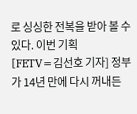로 싱싱한 전복을 받아 볼 수 있다. 이번 기획
[FETV=김선호 기자] 정부가 14년 만에 다시 꺼내든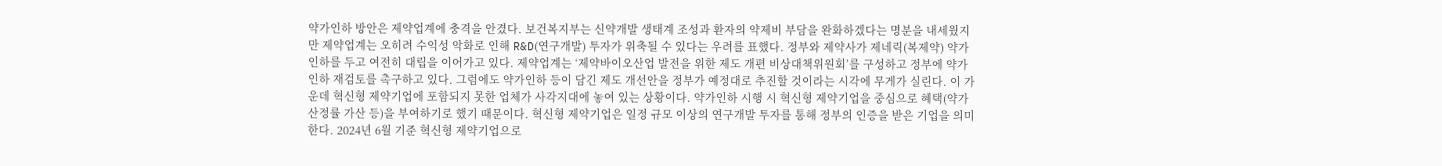약가인하 방안은 제약업계에 충격을 안겼다. 보건복지부는 신약개발 생태계 조성과 환자의 약제비 부담을 완화하겠다는 명분을 내세웠지만 제약업계는 오히려 수익성 악화로 인해 R&D(연구개발) 투자가 위축될 수 있다는 우려를 표했다. 정부와 제약사가 제네릭(복제약) 약가인하를 두고 여전히 대립을 이어가고 있다. 제약업계는 ‘제약바이오산업 발전을 위한 제도 개편 비상대책위원회’를 구성하고 정부에 약가인하 재검토를 촉구하고 있다. 그럼에도 약가인하 등이 담긴 제도 개선안을 정부가 예정대로 추진할 것이라는 시각에 무게가 실린다. 이 가운데 혁신형 제약기업에 포함되지 못한 업체가 사각지대에 놓여 있는 상황이다. 약가인하 시행 시 혁신형 제약기업을 중심으로 혜택(약가산정률 가산 등)을 부여하기로 했기 때문이다. 혁신형 제약기업은 일정 규모 이상의 연구개발 투자를 통해 정부의 인증을 받은 기업을 의미한다. 2024년 6월 기준 혁신형 제약기업으로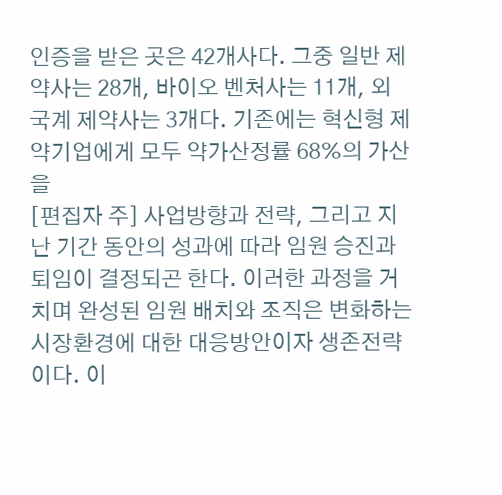인증을 받은 곳은 42개사다. 그중 일반 제약사는 28개, 바이오 벤처사는 11개, 외국계 제약사는 3개다. 기존에는 혁신형 제약기업에게 모두 약가산정률 68%의 가산을
[편집자 주] 사업방향과 전략, 그리고 지난 기간 동안의 성과에 따라 임원 승진과 퇴임이 결정되곤 한다. 이러한 과정을 거치며 완성된 임원 배치와 조직은 변화하는 시장환경에 대한 대응방안이자 생존전략이다. 이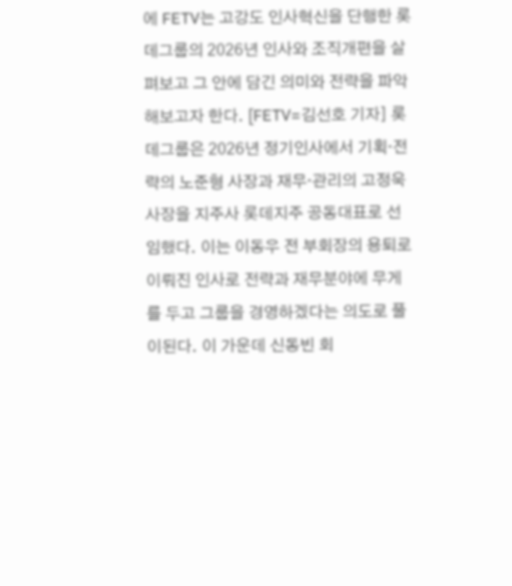에 FETV는 고강도 인사혁신을 단행한 롯데그룹의 2026년 인사와 조직개편을 살펴보고 그 안에 담긴 의미와 전략을 파악해보고자 한다. [FETV=김선호 기자] 롯데그룹은 2026년 정기인사에서 기획·전략의 노준형 사장과 재무·관리의 고정욱 사장을 지주사 롯데지주 공동대표로 선임했다. 이는 이동우 전 부회장의 용퇴로 이뤄진 인사로 전략과 재무분야에 무게를 두고 그룹을 경영하겠다는 의도로 풀이된다. 이 가운데 신동빈 회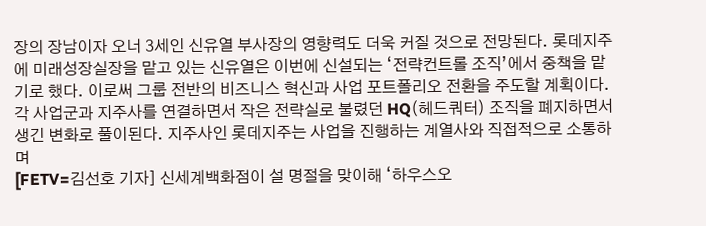장의 장남이자 오너 3세인 신유열 부사장의 영향력도 더욱 커질 것으로 전망된다. 롯데지주에 미래성장실장을 맡고 있는 신유열은 이번에 신설되는 ‘전략컨트롤 조직’에서 중책을 맡기로 했다. 이로써 그룹 전반의 비즈니스 혁신과 사업 포트폴리오 전환을 주도할 계획이다. 각 사업군과 지주사를 연결하면서 작은 전략실로 불렸던 HQ(헤드쿼터) 조직을 폐지하면서 생긴 변화로 풀이된다. 지주사인 롯데지주는 사업을 진행하는 계열사와 직접적으로 소통하며
[FETV=김선호 기자] 신세계백화점이 설 명절을 맞이해 ‘하우스오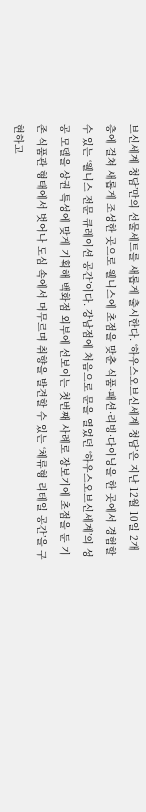브신세계 청담’만의 선물세트를 새롭게 출시한다. ‘하우스오브신세계 청담’은 지난 12월 10일 2개 층에 걸쳐 새롭게 조성한 곳으로 웰니스에 초점을 맞춘 식품·패션·리빙·다이닝을 한 곳에서 경험할 수 있는 ‘웰니스 전문 큐레이션 공간’이다. 강남점에 처음으로 문을 열었던 ‘하우스오브신세계’의 성공 모델을 상권 특성에 맞게 기획해 백화점 외부에 선보이는 첫번째 사례로 장보기에 초점을 둔 기존 식품관 형태에서 벗어나 도심 속에서 머무르며 취향을 발견할 수 있는 ‘체류형 리테일 공간’을 구현하고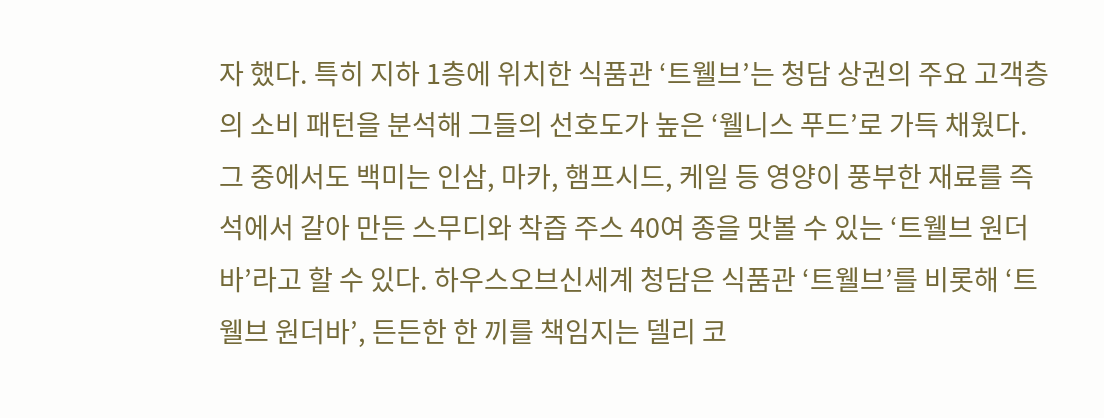자 했다. 특히 지하 1층에 위치한 식품관 ‘트웰브’는 청담 상권의 주요 고객층의 소비 패턴을 분석해 그들의 선호도가 높은 ‘웰니스 푸드’로 가득 채웠다. 그 중에서도 백미는 인삼, 마카, 햄프시드, 케일 등 영양이 풍부한 재료를 즉석에서 갈아 만든 스무디와 착즙 주스 40여 종을 맛볼 수 있는 ‘트웰브 원더바’라고 할 수 있다. 하우스오브신세계 청담은 식품관 ‘트웰브’를 비롯해 ‘트웰브 원더바’, 든든한 한 끼를 책임지는 델리 코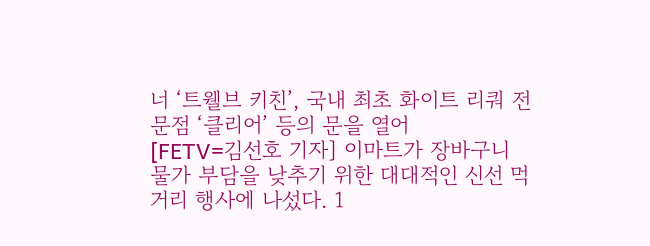너 ‘트웰브 키친’, 국내 최초 화이트 리쿼 전문점 ‘클리어’ 등의 문을 열어
[FETV=김선호 기자] 이마트가 장바구니 물가 부담을 낮추기 위한 대대적인 신선 먹거리 행사에 나섰다. 1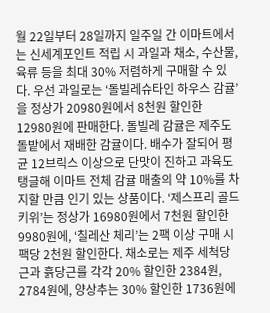월 22일부터 28일까지 일주일 간 이마트에서는 신세계포인트 적립 시 과일과 채소, 수산물, 육류 등을 최대 30% 저렴하게 구매할 수 있다. 우선 과일로는 ‘돌빌레슈타인 하우스 감귤’을 정상가 20980원에서 8천원 할인한 12980원에 판매한다. 돌빌레 감귤은 제주도 돌밭에서 재배한 감귤이다. 배수가 잘되어 평균 12브릭스 이상으로 단맛이 진하고 과육도 탱글해 이마트 전체 감귤 매출의 약 10%를 차지할 만큼 인기 있는 상품이다. ‘제스프리 골드키위’는 정상가 16980원에서 7천원 할인한 9980원에, ‘칠레산 체리’는 2팩 이상 구매 시 팩당 2천원 할인한다. 채소로는 제주 세척당근과 흙당근를 각각 20% 할인한 2384원, 2784원에, 양상추는 30% 할인한 1736원에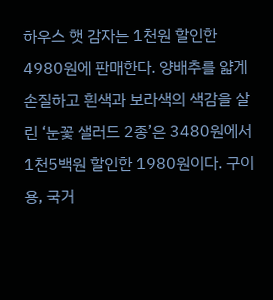하우스 햇 감자는 1천원 할인한 4980원에 판매한다. 양배추를 얇게 손질하고 흰색과 보라색의 색감을 살린 ‘눈꽃 샐러드 2종’은 3480원에서 1천5백원 할인한 1980원이다. 구이용, 국거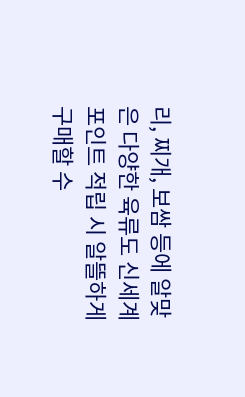리, 찌개, 보쌈 등에 알맞은 다양한 육류도 신세계포인트 적립 시 알뜰하게 구매할 수